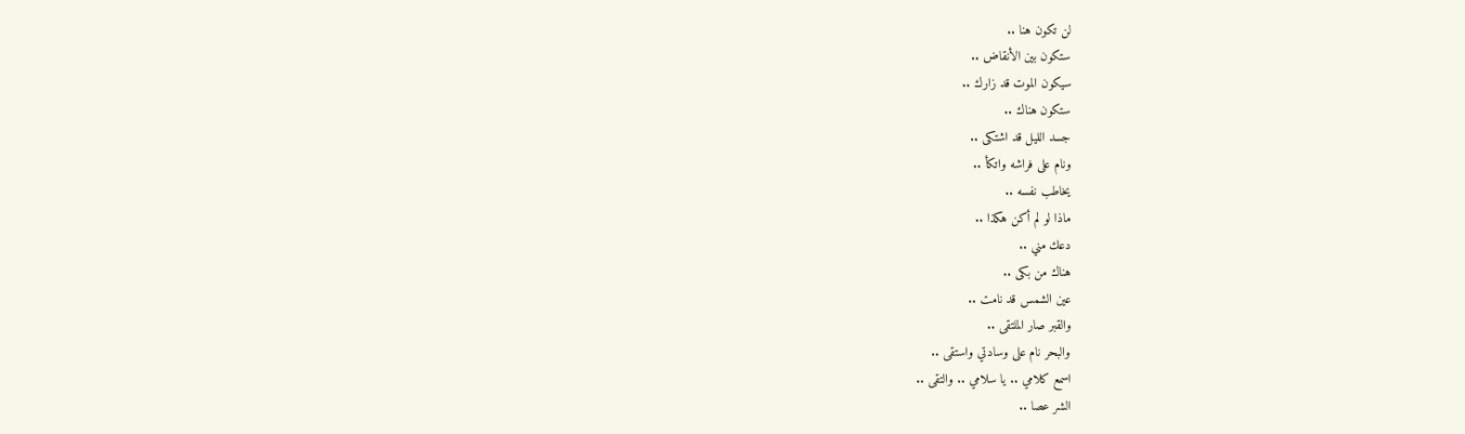لن تكون هنا ..
ستكون بين الأنقاض ..
سيكون الموت قد زارك ..
ستكون هناك ..
جسد الليل قد اشتكى ..
ونام على فراشه واتكأ ..
يخاطب نفسه ..
ماذا لو لم أكن هكذا ..
دعك مني ..
هناك من بكى ..
عين الشمس قد نامت ..
والقبر صار الملتقى ..
والبحر نام على وسادتي واستقى ..
اسمع كلامي .. يا سلامي .. والتقى ..
الشر عصا ..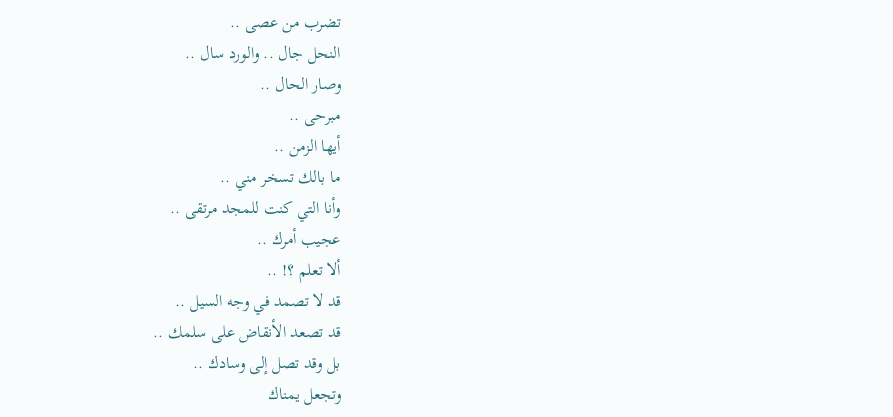تضرب من عصى ..
النحل جال .. والورد سال ..
وصار الحال ..
مبرحى ..
أيها الزمن ..
ما بالك تسخر مني ..
وأنا التي كنت للمجد مرتقى ..
عجيب أمرك ..
ألا تعلم ؟! ..
قد لا تصمد في وجه السيل ..
قد تصعد الأنقاض على سلمك ..
بل وقد تصل إلى وسادك ..
وتجعل يمناك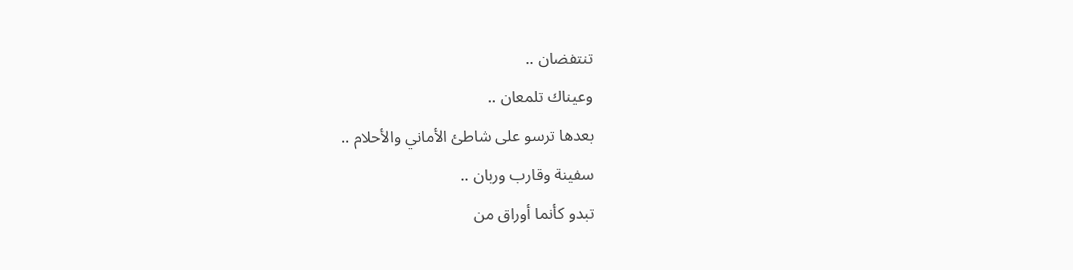تنتفضان ..
وعيناك تلمعان ..
بعدها ترسو على شاطئ الأماني والأحلام ..
سفينة وقارب وربان ..
تبدو كأنما أوراق من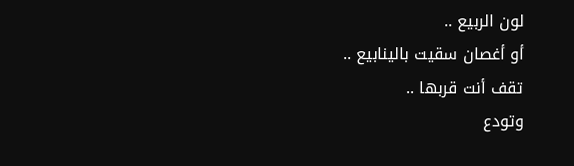لون الربيع ..
أو أغصان سقيت بالينابيع ..
تقف أنت قربها ..
وتودع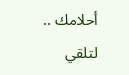أحلامك ..
لتلقي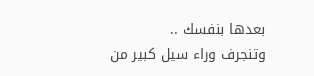بعدها بنفسك ..
وتنجرف وراء سيل كبير من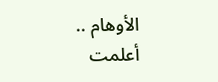الأوهام ..
أعلمت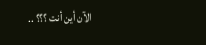الآن أين أنت ؟؟؟ ..